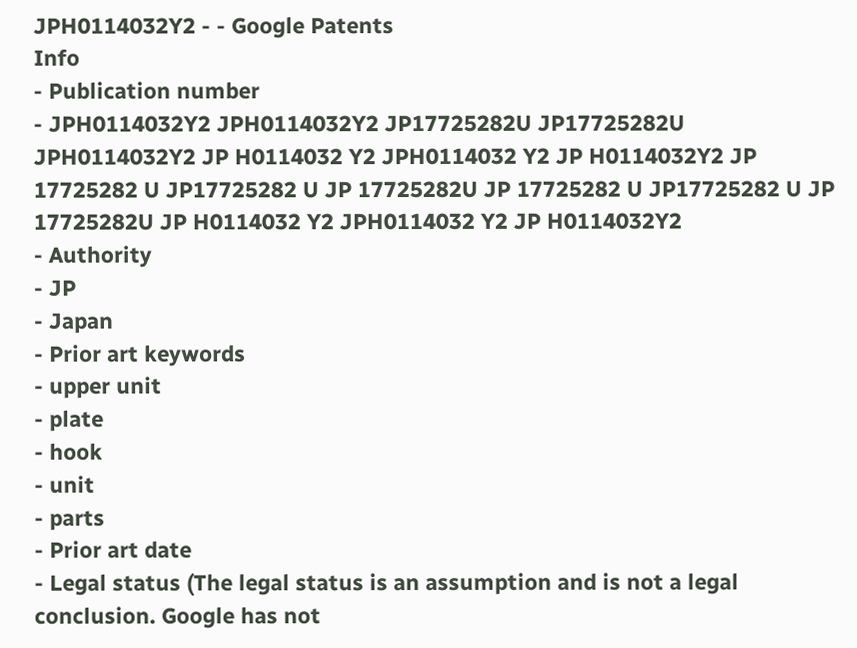JPH0114032Y2 - - Google Patents
Info
- Publication number
- JPH0114032Y2 JPH0114032Y2 JP17725282U JP17725282U JPH0114032Y2 JP H0114032 Y2 JPH0114032 Y2 JP H0114032Y2 JP 17725282 U JP17725282 U JP 17725282U JP 17725282 U JP17725282 U JP 17725282U JP H0114032 Y2 JPH0114032 Y2 JP H0114032Y2
- Authority
- JP
- Japan
- Prior art keywords
- upper unit
- plate
- hook
- unit
- parts
- Prior art date
- Legal status (The legal status is an assumption and is not a legal conclusion. Google has not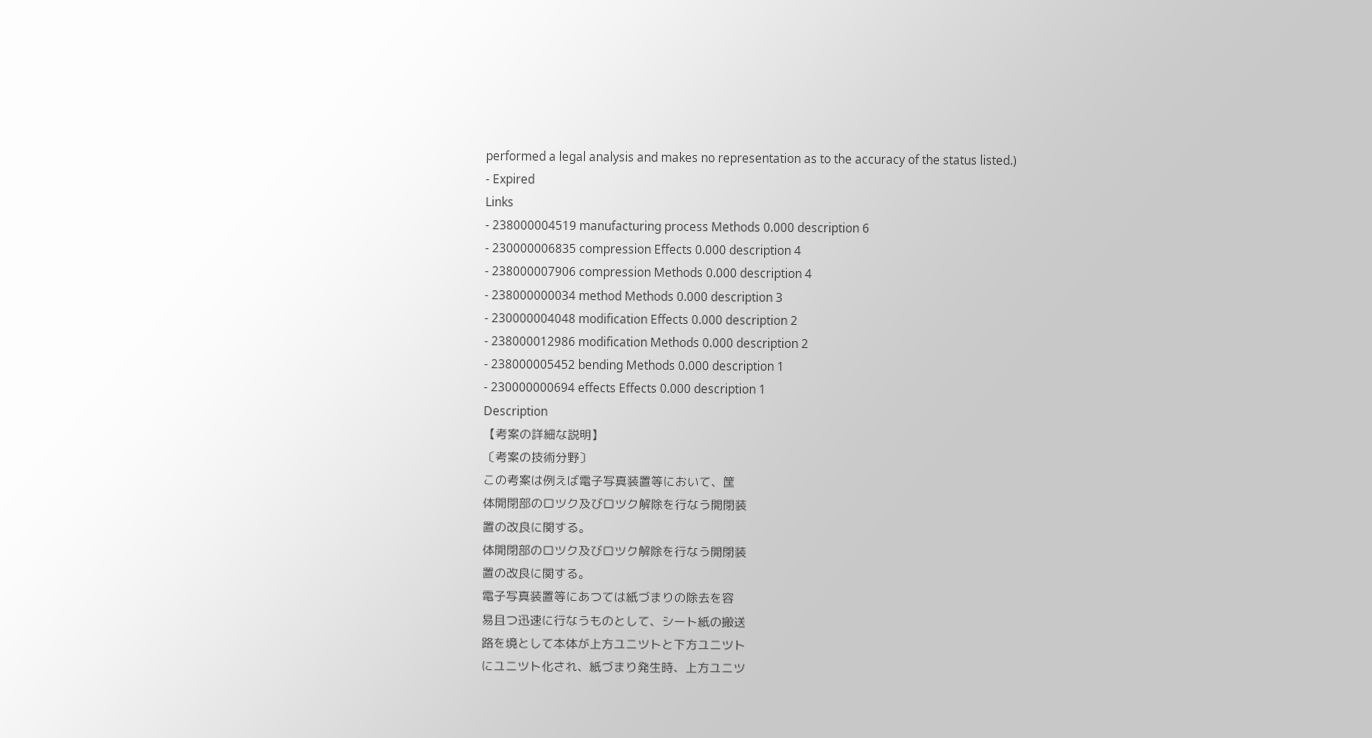performed a legal analysis and makes no representation as to the accuracy of the status listed.)
- Expired
Links
- 238000004519 manufacturing process Methods 0.000 description 6
- 230000006835 compression Effects 0.000 description 4
- 238000007906 compression Methods 0.000 description 4
- 238000000034 method Methods 0.000 description 3
- 230000004048 modification Effects 0.000 description 2
- 238000012986 modification Methods 0.000 description 2
- 238000005452 bending Methods 0.000 description 1
- 230000000694 effects Effects 0.000 description 1
Description
【考案の詳細な説明】
〔考案の技術分野〕
この考案は例えば電子写真装置等において、筐
体開閉部のロツク及びロツク解除を行なう開閉装
置の改良に関する。
体開閉部のロツク及びロツク解除を行なう開閉装
置の改良に関する。
電子写真装置等にあつては紙づまりの除去を容
易且つ迅速に行なうものとして、シート紙の搬送
路を境として本体が上方ユニツトと下方ユニツト
にユニツト化され、紙づまり発生時、上方ユニツ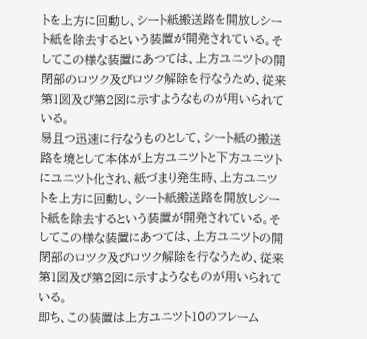トを上方に回動し、シート紙搬送路を開放しシー
ト紙を除去するという装置が開発されている。そ
してこの様な装置にあつては、上方ユニツトの開
閉部のロツク及びロツク解除を行なうため、従来
第1図及び第2図に示すようなものが用いられて
いる。
易且つ迅速に行なうものとして、シート紙の搬送
路を境として本体が上方ユニツトと下方ユニツト
にユニツト化され、紙づまり発生時、上方ユニツ
トを上方に回動し、シート紙搬送路を開放しシー
ト紙を除去するという装置が開発されている。そ
してこの様な装置にあつては、上方ユニツトの開
閉部のロツク及びロツク解除を行なうため、従来
第1図及び第2図に示すようなものが用いられて
いる。
即ち、この装置は上方ユニツト10のフレーム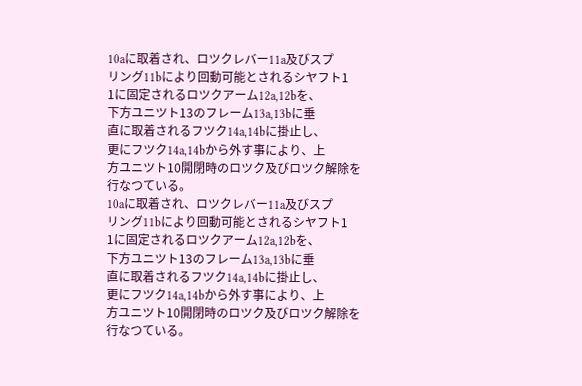10aに取着され、ロツクレバー11a及びスプ
リング11bにより回動可能とされるシヤフト1
1に固定されるロツクアーム12a,12bを、
下方ユニツト13のフレーム13a,13bに垂
直に取着されるフツク14a,14bに掛止し、
更にフツク14a,14bから外す事により、上
方ユニツト10開閉時のロツク及びロツク解除を
行なつている。
10aに取着され、ロツクレバー11a及びスプ
リング11bにより回動可能とされるシヤフト1
1に固定されるロツクアーム12a,12bを、
下方ユニツト13のフレーム13a,13bに垂
直に取着されるフツク14a,14bに掛止し、
更にフツク14a,14bから外す事により、上
方ユニツト10開閉時のロツク及びロツク解除を
行なつている。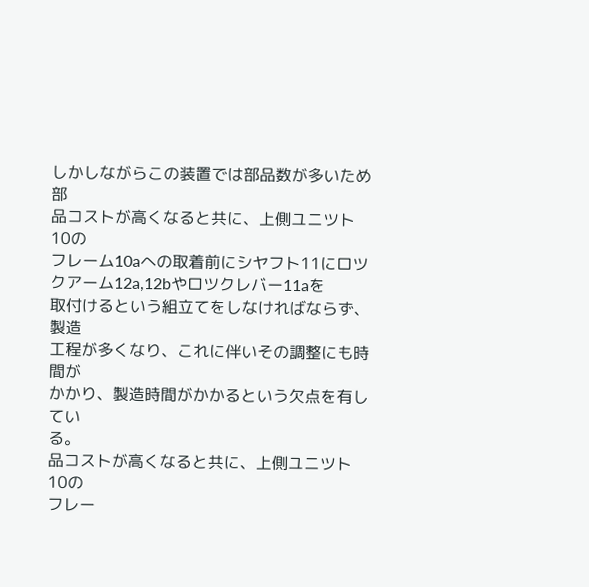しかしながらこの装置では部品数が多いため部
品コストが高くなると共に、上側ユニツト10の
フレーム10aへの取着前にシヤフト11にロツ
クアーム12a,12bやロツクレバー11aを
取付けるという組立てをしなければならず、製造
工程が多くなり、これに伴いその調整にも時間が
かかり、製造時間がかかるという欠点を有してい
る。
品コストが高くなると共に、上側ユニツト10の
フレー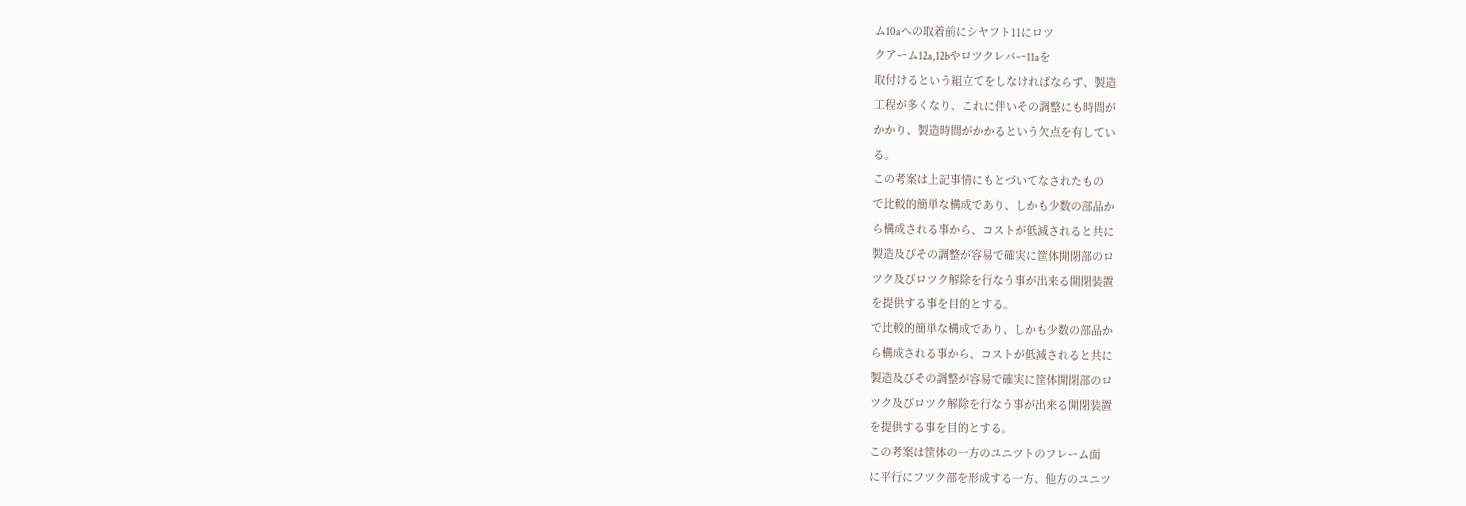ム10aへの取着前にシヤフト11にロツ
クアーム12a,12bやロツクレバー11aを
取付けるという組立てをしなければならず、製造
工程が多くなり、これに伴いその調整にも時間が
かかり、製造時間がかかるという欠点を有してい
る。
この考案は上記事情にもとづいてなされたもの
で比較的簡単な構成であり、しかも少数の部品か
ら構成される事から、コストが低減されると共に
製造及びその調整が容易で確実に筐体開閉部のロ
ツク及びロツク解除を行なう事が出来る開閉装置
を提供する事を目的とする。
で比較的簡単な構成であり、しかも少数の部品か
ら構成される事から、コストが低減されると共に
製造及びその調整が容易で確実に筐体開閉部のロ
ツク及びロツク解除を行なう事が出来る開閉装置
を提供する事を目的とする。
この考案は筐体の一方のユニツトのフレーム面
に平行にフツク部を形成する一方、他方のユニツ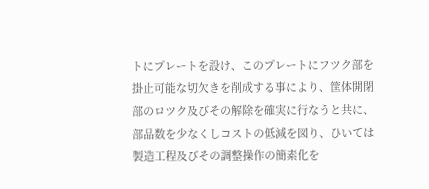トにプレートを設け、このプレートにフツク部を
掛止可能な切欠きを削成する事により、筐体開閉
部のロツク及びその解除を確実に行なうと共に、
部品数を少なくしコストの低減を図り、ひいては
製造工程及びその調整操作の簡素化を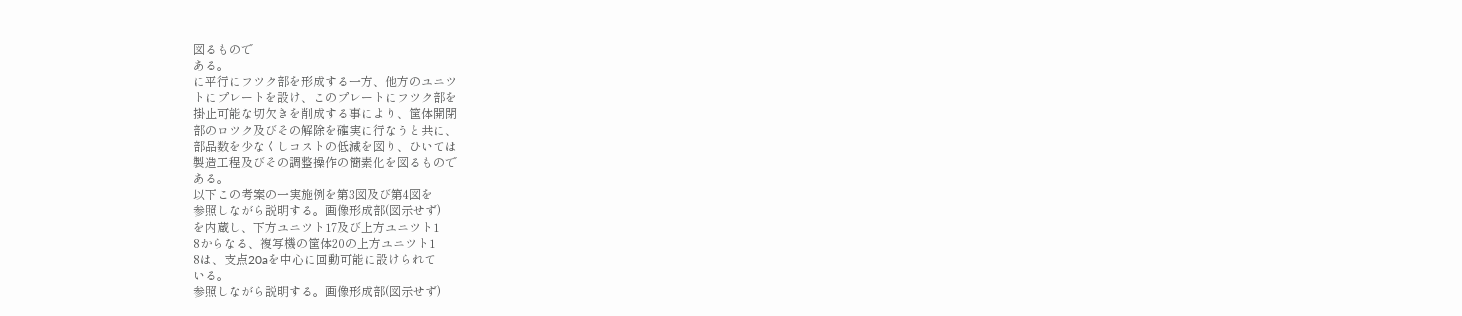図るもので
ある。
に平行にフツク部を形成する一方、他方のユニツ
トにプレートを設け、このプレートにフツク部を
掛止可能な切欠きを削成する事により、筐体開閉
部のロツク及びその解除を確実に行なうと共に、
部品数を少なくしコストの低減を図り、ひいては
製造工程及びその調整操作の簡素化を図るもので
ある。
以下この考案の一実施例を第3図及び第4図を
参照しながら説明する。画像形成部(図示せず)
を内蔵し、下方ユニツト17及び上方ユニツト1
8からなる、複写機の筐体20の上方ユニツト1
8は、支点20aを中心に回動可能に設けられて
いる。
参照しながら説明する。画像形成部(図示せず)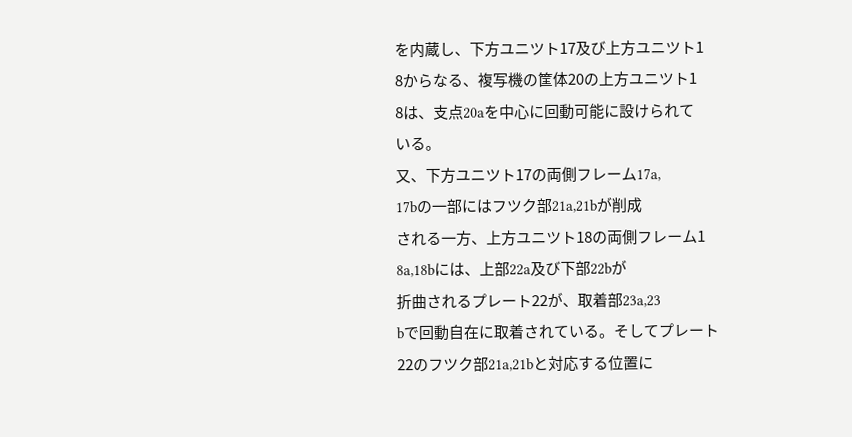を内蔵し、下方ユニツト17及び上方ユニツト1
8からなる、複写機の筐体20の上方ユニツト1
8は、支点20aを中心に回動可能に設けられて
いる。
又、下方ユニツト17の両側フレーム17a,
17bの一部にはフツク部21a,21bが削成
される一方、上方ユニツト18の両側フレーム1
8a,18bには、上部22a及び下部22bが
折曲されるプレート22が、取着部23a,23
bで回動自在に取着されている。そしてプレート
22のフツク部21a,21bと対応する位置に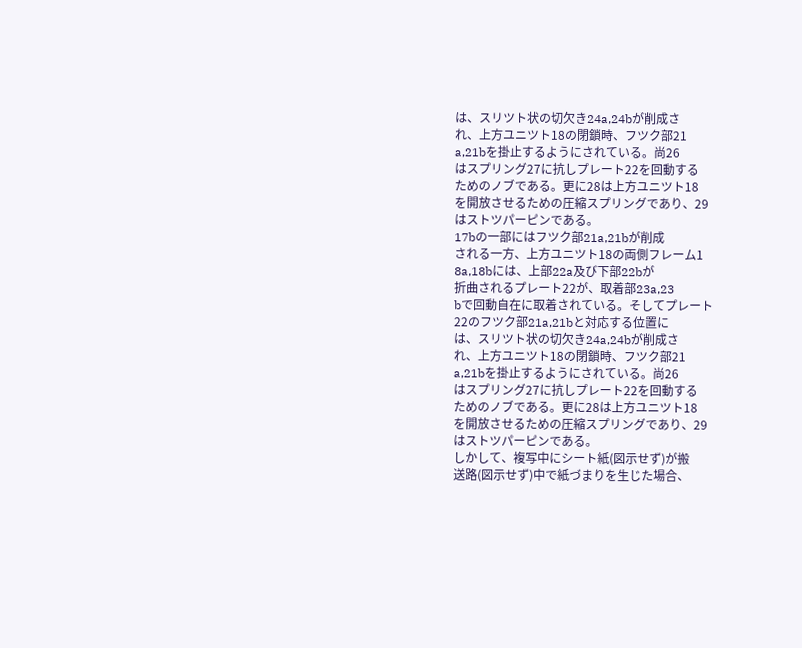は、スリツト状の切欠き24a,24bが削成さ
れ、上方ユニツト18の閉鎖時、フツク部21
a,21bを掛止するようにされている。尚26
はスプリング27に抗しプレート22を回動する
ためのノブである。更に28は上方ユニツト18
を開放させるための圧縮スプリングであり、29
はストツパーピンである。
17bの一部にはフツク部21a,21bが削成
される一方、上方ユニツト18の両側フレーム1
8a,18bには、上部22a及び下部22bが
折曲されるプレート22が、取着部23a,23
bで回動自在に取着されている。そしてプレート
22のフツク部21a,21bと対応する位置に
は、スリツト状の切欠き24a,24bが削成さ
れ、上方ユニツト18の閉鎖時、フツク部21
a,21bを掛止するようにされている。尚26
はスプリング27に抗しプレート22を回動する
ためのノブである。更に28は上方ユニツト18
を開放させるための圧縮スプリングであり、29
はストツパーピンである。
しかして、複写中にシート紙(図示せず)が搬
送路(図示せず)中で紙づまりを生じた場合、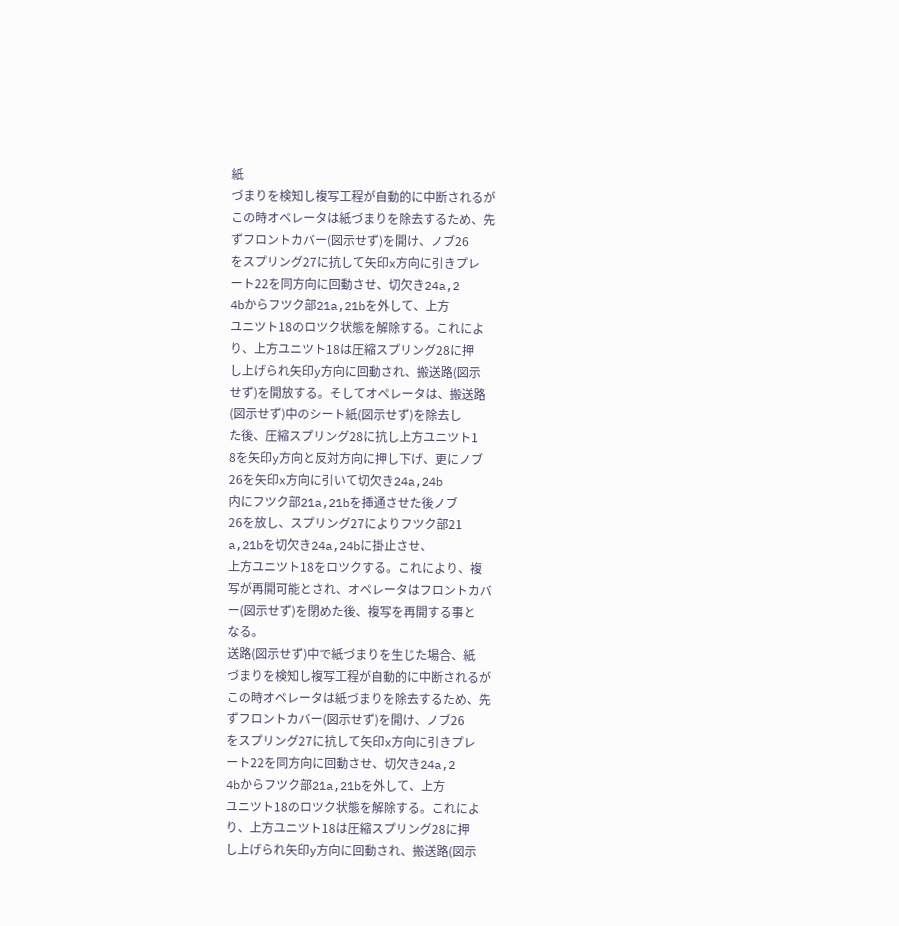紙
づまりを検知し複写工程が自動的に中断されるが
この時オペレータは紙づまりを除去するため、先
ずフロントカバー(図示せず)を開け、ノブ26
をスプリング27に抗して矢印x方向に引きプレ
ート22を同方向に回動させ、切欠き24a,2
4bからフツク部21a,21bを外して、上方
ユニツト18のロツク状態を解除する。これによ
り、上方ユニツト18は圧縮スプリング28に押
し上げられ矢印y方向に回動され、搬送路(図示
せず)を開放する。そしてオペレータは、搬送路
(図示せず)中のシート紙(図示せず)を除去し
た後、圧縮スプリング28に抗し上方ユニツト1
8を矢印y方向と反対方向に押し下げ、更にノブ
26を矢印x方向に引いて切欠き24a,24b
内にフツク部21a,21bを挿通させた後ノブ
26を放し、スプリング27によりフツク部21
a,21bを切欠き24a,24bに掛止させ、
上方ユニツト18をロツクする。これにより、複
写が再開可能とされ、オペレータはフロントカバ
ー(図示せず)を閉めた後、複写を再開する事と
なる。
送路(図示せず)中で紙づまりを生じた場合、紙
づまりを検知し複写工程が自動的に中断されるが
この時オペレータは紙づまりを除去するため、先
ずフロントカバー(図示せず)を開け、ノブ26
をスプリング27に抗して矢印x方向に引きプレ
ート22を同方向に回動させ、切欠き24a,2
4bからフツク部21a,21bを外して、上方
ユニツト18のロツク状態を解除する。これによ
り、上方ユニツト18は圧縮スプリング28に押
し上げられ矢印y方向に回動され、搬送路(図示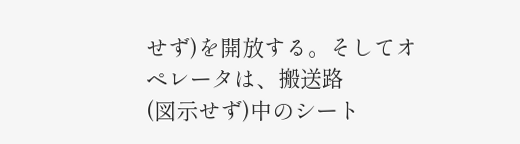せず)を開放する。そしてオペレータは、搬送路
(図示せず)中のシート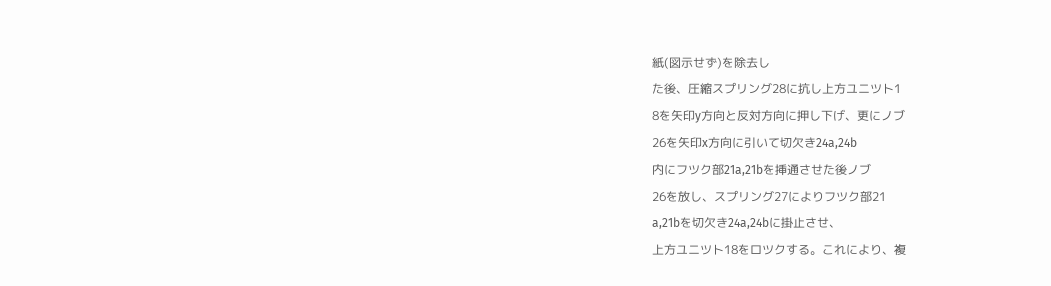紙(図示せず)を除去し
た後、圧縮スプリング28に抗し上方ユニツト1
8を矢印y方向と反対方向に押し下げ、更にノブ
26を矢印x方向に引いて切欠き24a,24b
内にフツク部21a,21bを挿通させた後ノブ
26を放し、スプリング27によりフツク部21
a,21bを切欠き24a,24bに掛止させ、
上方ユニツト18をロツクする。これにより、複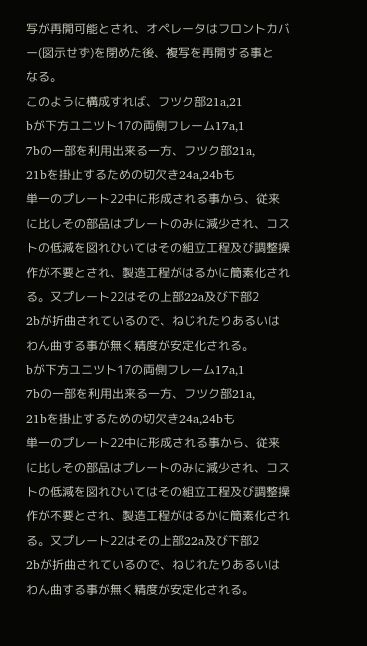写が再開可能とされ、オペレータはフロントカバ
ー(図示せず)を閉めた後、複写を再開する事と
なる。
このように構成すれば、フツク部21a,21
bが下方ユニツト17の両側フレーム17a,1
7bの一部を利用出来る一方、フツク部21a,
21bを掛止するための切欠き24a,24bも
単一のプレート22中に形成される事から、従来
に比しその部品はプレートのみに減少され、コス
トの低減を図れひいてはその組立工程及び調整操
作が不要とされ、製造工程がはるかに簡素化され
る。又プレート22はその上部22a及び下部2
2bが折曲されているので、ねじれたりあるいは
わん曲する事が無く精度が安定化される。
bが下方ユニツト17の両側フレーム17a,1
7bの一部を利用出来る一方、フツク部21a,
21bを掛止するための切欠き24a,24bも
単一のプレート22中に形成される事から、従来
に比しその部品はプレートのみに減少され、コス
トの低減を図れひいてはその組立工程及び調整操
作が不要とされ、製造工程がはるかに簡素化され
る。又プレート22はその上部22a及び下部2
2bが折曲されているので、ねじれたりあるいは
わん曲する事が無く精度が安定化される。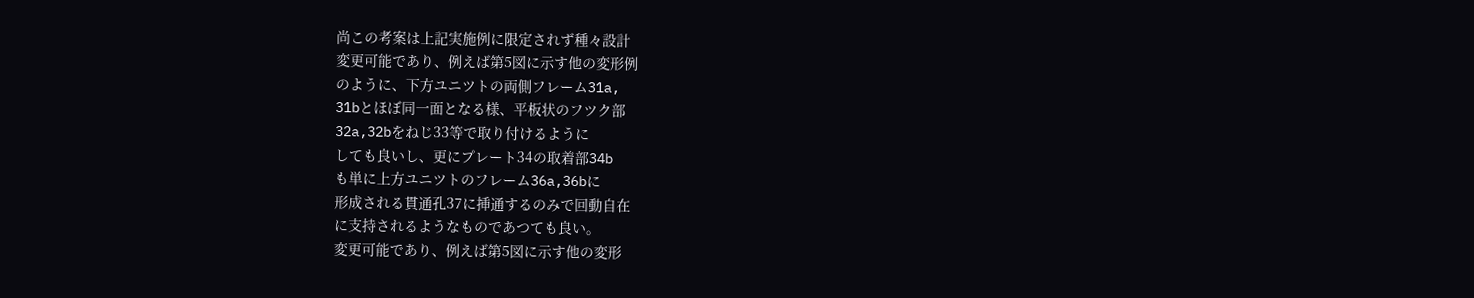尚この考案は上記実施例に限定されず種々設計
変更可能であり、例えば第5図に示す他の変形例
のように、下方ユニツトの両側フレーム31a,
31bとほぼ同一面となる様、平板状のフツク部
32a,32bをねじ33等で取り付けるように
しても良いし、更にプレート34の取着部34b
も単に上方ユニツトのフレーム36a,36bに
形成される貫通孔37に挿通するのみで回動自在
に支持されるようなものであつても良い。
変更可能であり、例えば第5図に示す他の変形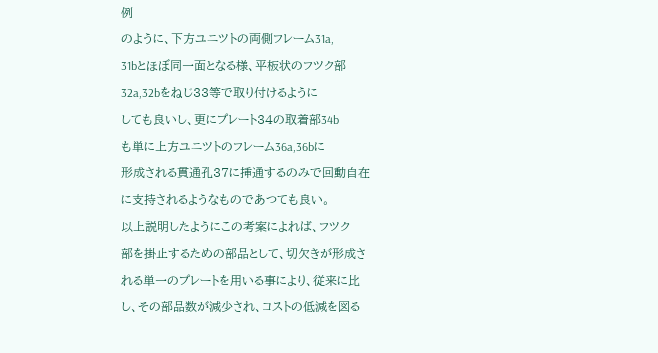例
のように、下方ユニツトの両側フレーム31a,
31bとほぼ同一面となる様、平板状のフツク部
32a,32bをねじ33等で取り付けるように
しても良いし、更にプレート34の取着部34b
も単に上方ユニツトのフレーム36a,36bに
形成される貫通孔37に挿通するのみで回動自在
に支持されるようなものであつても良い。
以上説明したようにこの考案によれば、フツク
部を掛止するための部品として、切欠きが形成さ
れる単一のプレートを用いる事により、従来に比
し、その部品数が減少され、コストの低減を図る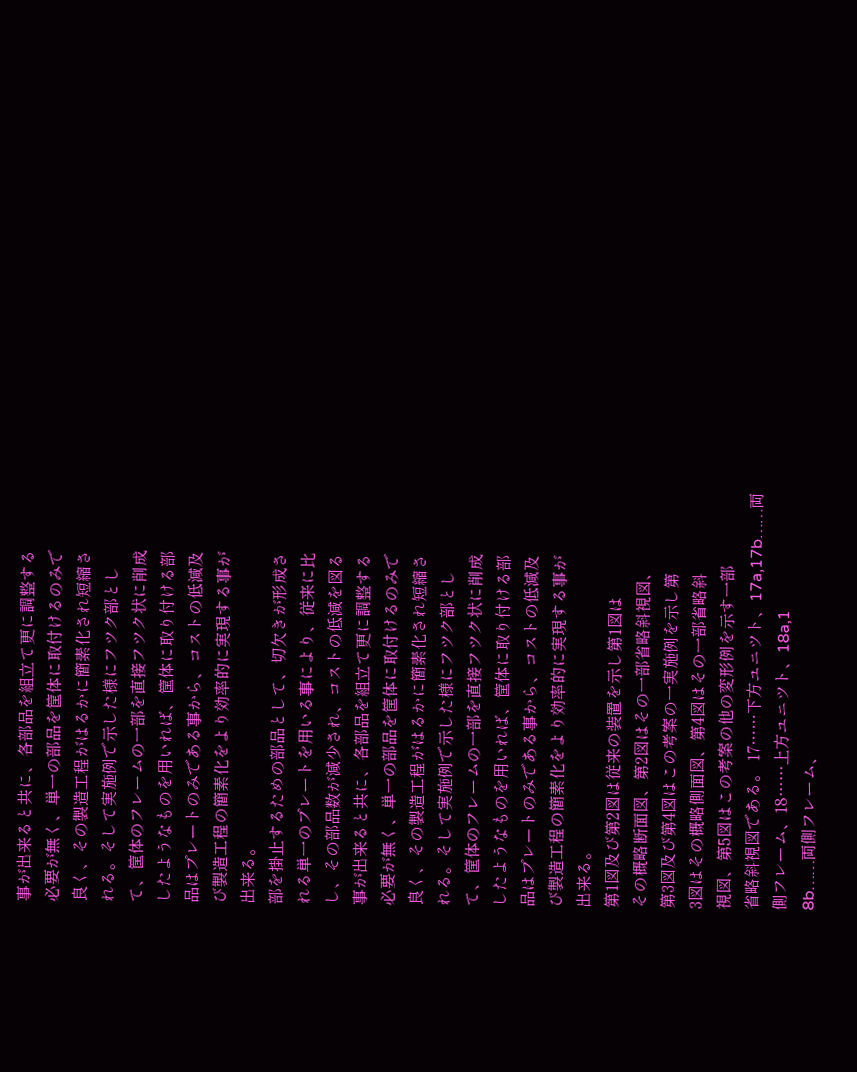事が出来ると共に、各部品を組立て更に調整する
必要が無く、単一の部品を筐体に取付けるのみで
良く、その製造工程がはるかに簡素化され短縮さ
れる。そして実施例で示した様にフツク部とし
て、筐体のフレームの一部を直接フツク状に削成
したようなものを用いれば、筐体に取り付ける部
品はプレートのみである事から、コストの低減及
び製造工程の簡素化をより効率的に実現する事が
出来る。
部を掛止するための部品として、切欠きが形成さ
れる単一のプレートを用いる事により、従来に比
し、その部品数が減少され、コストの低減を図る
事が出来ると共に、各部品を組立て更に調整する
必要が無く、単一の部品を筐体に取付けるのみで
良く、その製造工程がはるかに簡素化され短縮さ
れる。そして実施例で示した様にフツク部とし
て、筐体のフレームの一部を直接フツク状に削成
したようなものを用いれば、筐体に取り付ける部
品はプレートのみである事から、コストの低減及
び製造工程の簡素化をより効率的に実現する事が
出来る。
第1図及び第2図は従来の装置を示し第1図は
その概略断面図、第2図はその一部省略斜視図、
第3図及び第4図はこの考案の一実施例を示し第
3図はその概略側面図、第4図はその一部省略斜
視図、第5図はこの考案の他の変形例を示す一部
省略斜視図である。 17……下方ユニツト、17a,17b……両
側フレーム、18……上方ユニツト、18a,1
8b……両側フレーム、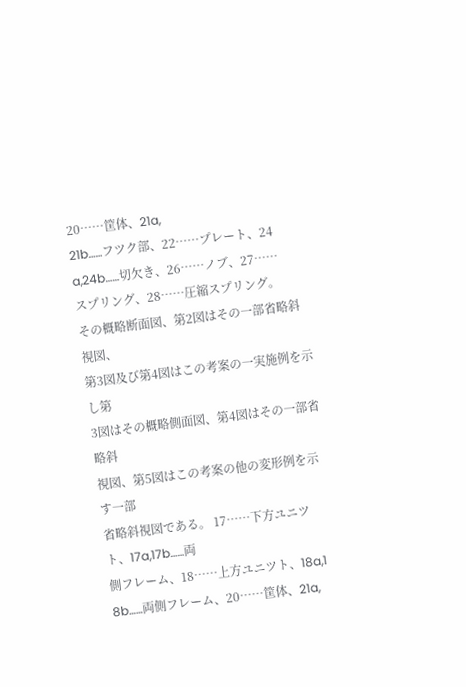20……筐体、21a,
21b……フツク部、22……プレート、24
a,24b……切欠き、26……ノブ、27……
スプリング、28……圧縮スプリング。
その概略断面図、第2図はその一部省略斜視図、
第3図及び第4図はこの考案の一実施例を示し第
3図はその概略側面図、第4図はその一部省略斜
視図、第5図はこの考案の他の変形例を示す一部
省略斜視図である。 17……下方ユニツト、17a,17b……両
側フレーム、18……上方ユニツト、18a,1
8b……両側フレーム、20……筐体、21a,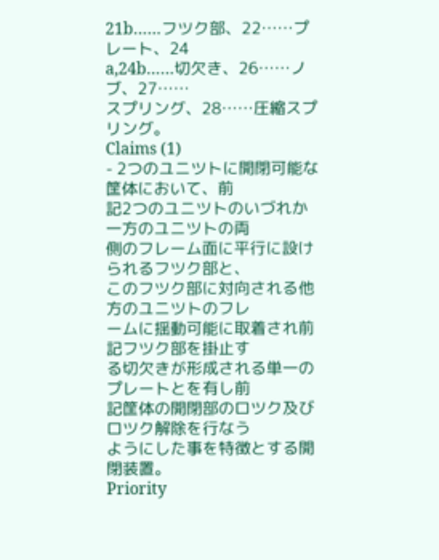21b……フツク部、22……プレート、24
a,24b……切欠き、26……ノブ、27……
スプリング、28……圧縮スプリング。
Claims (1)
- 2つのユニツトに開閉可能な筐体において、前
記2つのユニツトのいづれか一方のユニツトの両
側のフレーム面に平行に設けられるフツク部と、
このフツク部に対向される他方のユニツトのフレ
ームに揺動可能に取着され前記フツク部を掛止す
る切欠きが形成される単一のプレートとを有し前
記筐体の開閉部のロツク及びロツク解除を行なう
ようにした事を特徴とする開閉装置。
Priority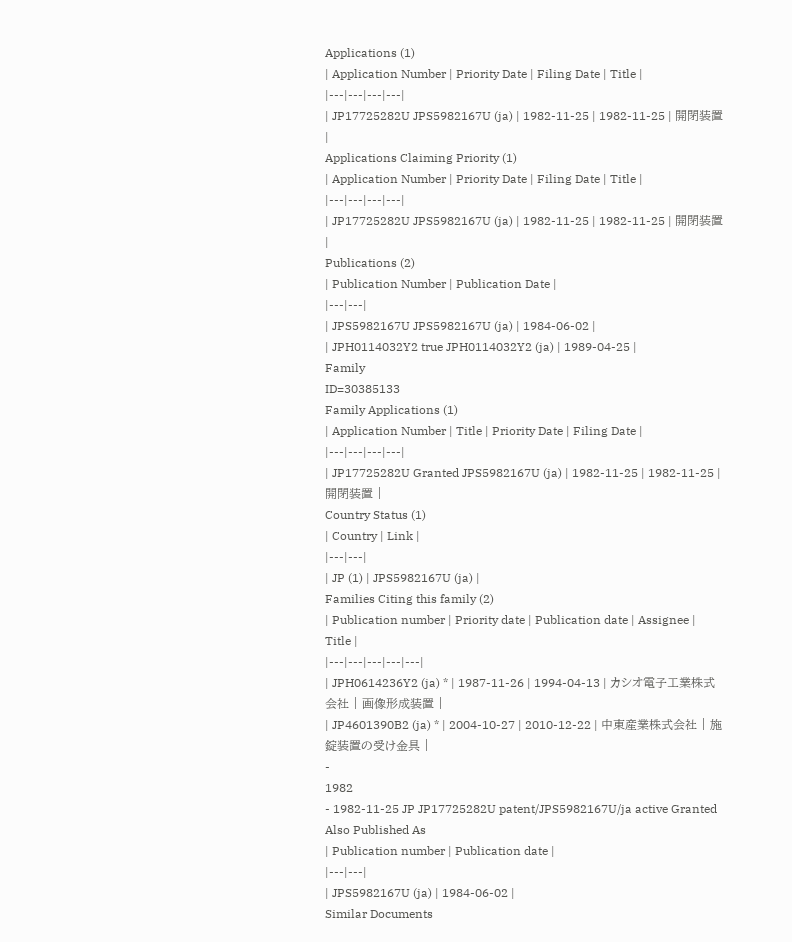Applications (1)
| Application Number | Priority Date | Filing Date | Title |
|---|---|---|---|
| JP17725282U JPS5982167U (ja) | 1982-11-25 | 1982-11-25 | 開閉装置 |
Applications Claiming Priority (1)
| Application Number | Priority Date | Filing Date | Title |
|---|---|---|---|
| JP17725282U JPS5982167U (ja) | 1982-11-25 | 1982-11-25 | 開閉装置 |
Publications (2)
| Publication Number | Publication Date |
|---|---|
| JPS5982167U JPS5982167U (ja) | 1984-06-02 |
| JPH0114032Y2 true JPH0114032Y2 (ja) | 1989-04-25 |
Family
ID=30385133
Family Applications (1)
| Application Number | Title | Priority Date | Filing Date |
|---|---|---|---|
| JP17725282U Granted JPS5982167U (ja) | 1982-11-25 | 1982-11-25 | 開閉装置 |
Country Status (1)
| Country | Link |
|---|---|
| JP (1) | JPS5982167U (ja) |
Families Citing this family (2)
| Publication number | Priority date | Publication date | Assignee | Title |
|---|---|---|---|---|
| JPH0614236Y2 (ja) * | 1987-11-26 | 1994-04-13 | カシオ電子工業株式会社 | 画像形成装置 |
| JP4601390B2 (ja) * | 2004-10-27 | 2010-12-22 | 中東産業株式会社 | 施錠装置の受け金具 |
-
1982
- 1982-11-25 JP JP17725282U patent/JPS5982167U/ja active Granted
Also Published As
| Publication number | Publication date |
|---|---|
| JPS5982167U (ja) | 1984-06-02 |
Similar Documents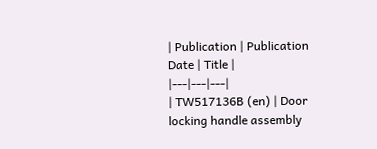| Publication | Publication Date | Title |
|---|---|---|
| TW517136B (en) | Door locking handle assembly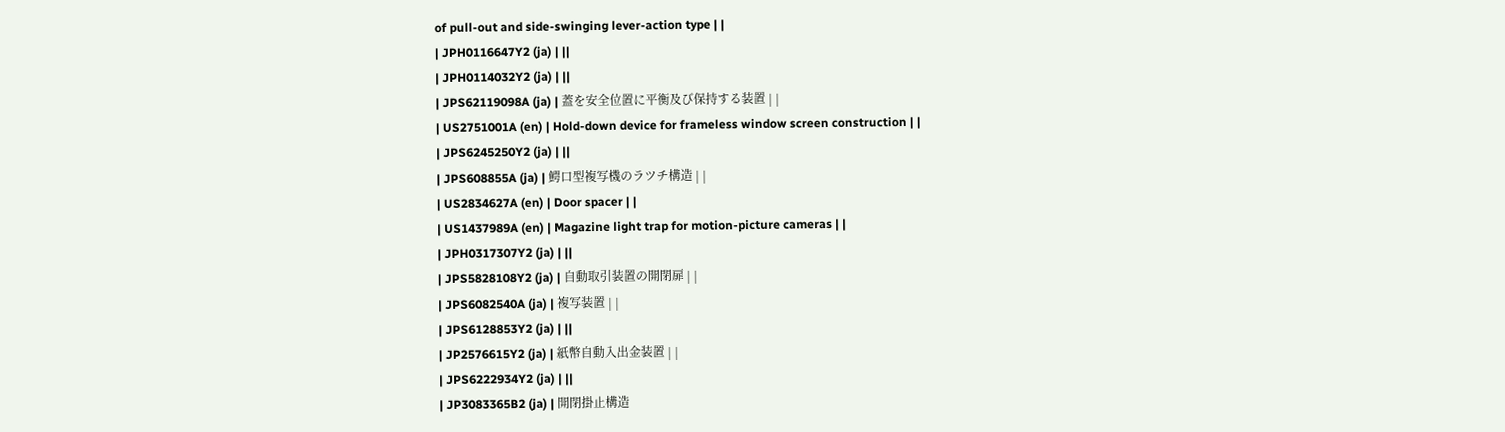of pull-out and side-swinging lever-action type | |
| JPH0116647Y2 (ja) | ||
| JPH0114032Y2 (ja) | ||
| JPS62119098A (ja) | 蓋を安全位置に平衡及び保持する装置 | |
| US2751001A (en) | Hold-down device for frameless window screen construction | |
| JPS6245250Y2 (ja) | ||
| JPS608855A (ja) | 鰐口型複写機のラツチ構造 | |
| US2834627A (en) | Door spacer | |
| US1437989A (en) | Magazine light trap for motion-picture cameras | |
| JPH0317307Y2 (ja) | ||
| JPS5828108Y2 (ja) | 自動取引装置の開閉扉 | |
| JPS6082540A (ja) | 複写装置 | |
| JPS6128853Y2 (ja) | ||
| JP2576615Y2 (ja) | 紙幣自動入出金装置 | |
| JPS6222934Y2 (ja) | ||
| JP3083365B2 (ja) | 開閉掛止構造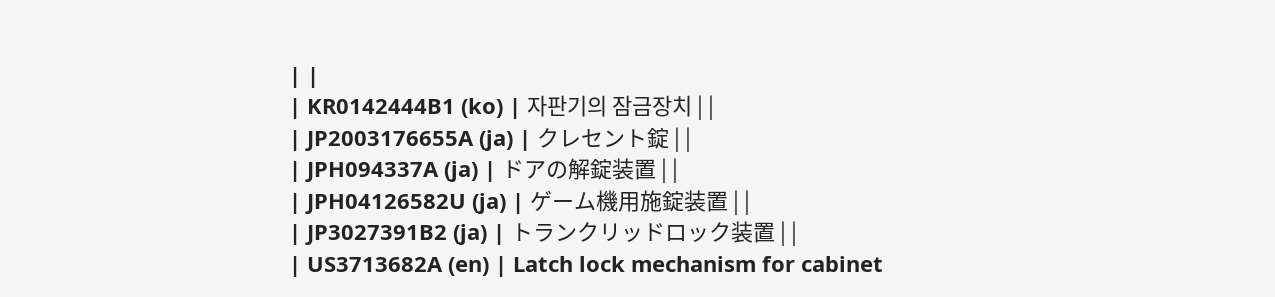| |
| KR0142444B1 (ko) | 자판기의 잠금장치 | |
| JP2003176655A (ja) | クレセント錠 | |
| JPH094337A (ja) | ドアの解錠装置 | |
| JPH04126582U (ja) | ゲーム機用施錠装置 | |
| JP3027391B2 (ja) | トランクリッドロック装置 | |
| US3713682A (en) | Latch lock mechanism for cabinet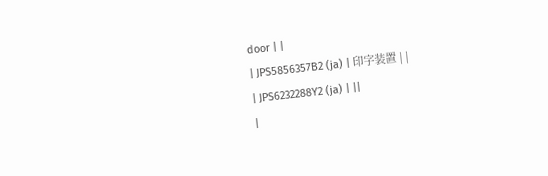door | |
| JPS5856357B2 (ja) | 印字装置 | |
| JPS6232288Y2 (ja) | ||
|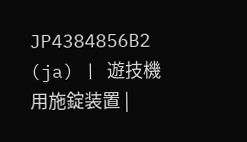JP4384856B2 (ja) | 遊技機用施錠装置 |